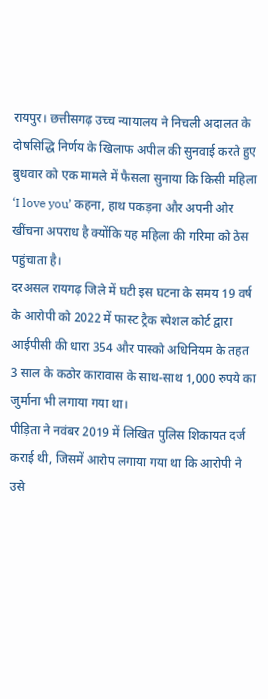रायपुर। छत्तीसगढ़ उच्च न्यायालय ने निचली अदालत के दोषसिद्धि निर्णय के खिलाफ अपील की सुनवाई करते हुए बुधवार को एक मामले में फैसला सुनाया कि किसी महिला ‘I love you’ कहना, हाथ पकड़ना और अपनी ओर खींचना अपराध है क्योंकि यह महिला की गरिमा को ठेस पहुंचाता है।
दरअसल रायगढ़ जिले में घटी इस घटना के समय 19 वर्ष के आरोपी को 2022 में फास्ट ट्रैक स्पेशल कोर्ट द्वारा आईपीसी की धारा 354 और पास्को अधिनियम के तहत 3 साल के कठोर कारावास के साथ-साथ 1,000 रुपये का जुर्माना भी लगाया गया था।
पीड़िता ने नवंबर 2019 में लिखित पुलिस शिकायत दर्ज कराई थी, जिसमें आरोप लगाया गया था कि आरोपी ने उसे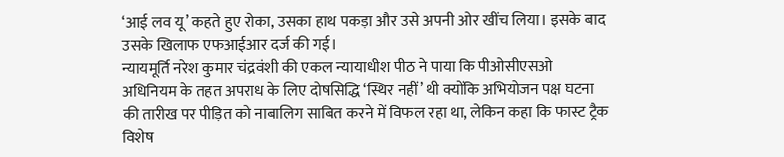‘आई लव यू’ कहते हुए रोका, उसका हाथ पकड़ा और उसे अपनी ओर खींच लिया। इसके बाद उसके खिलाफ एफआईआर दर्ज की गई।
न्यायमूर्ति नरेश कुमार चंद्रवंशी की एकल न्यायाधीश पीठ ने पाया कि पीओसीएसओ अधिनियम के तहत अपराध के लिए दोषसिद्धि ‘स्थिर नहीं’ थी क्योंकि अभियोजन पक्ष घटना की तारीख पर पीड़ित को नाबालिग साबित करने में विफल रहा था, लेकिन कहा कि फास्ट ट्रैक विशेष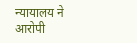न्यायालय ने आरोपी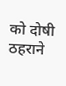को दोषी ठहराने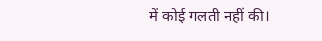में कोई गलती नहीं की।